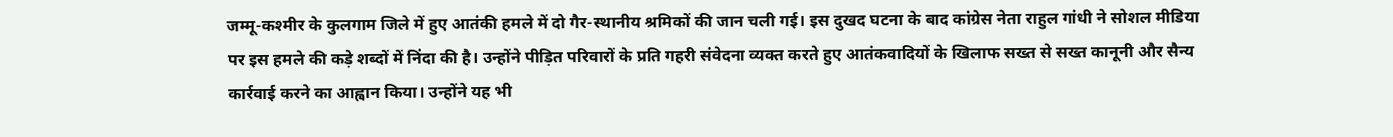जम्मू-कश्मीर के कुलगाम जिले में हुए आतंकी हमले में दो गैर-स्थानीय श्रमिकों की जान चली गई। इस दुखद घटना के बाद कांग्रेस नेता राहुल गांधी ने सोशल मीडिया पर इस हमले की कड़े शब्दों में निंदा की है। उन्होंने पीड़ित परिवारों के प्रति गहरी संवेदना व्यक्त करते हुए आतंकवादियों के खिलाफ सख्त से सख्त कानूनी और सैन्य कार्रवाई करने का आह्वान किया। उन्होंने यह भी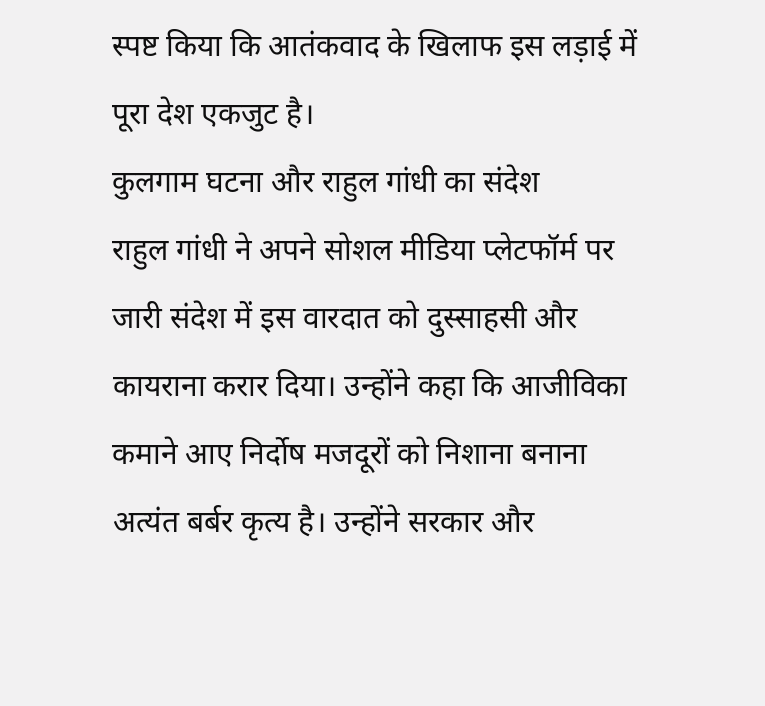स्पष्ट किया कि आतंकवाद के खिलाफ इस लड़ाई में पूरा देश एकजुट है।
कुलगाम घटना और राहुल गांधी का संदेश
राहुल गांधी ने अपने सोशल मीडिया प्लेटफॉर्म पर जारी संदेश में इस वारदात को दुस्साहसी और कायराना करार दिया। उन्होंने कहा कि आजीविका कमाने आए निर्दोष मजदूरों को निशाना बनाना अत्यंत बर्बर कृत्य है। उन्होंने सरकार और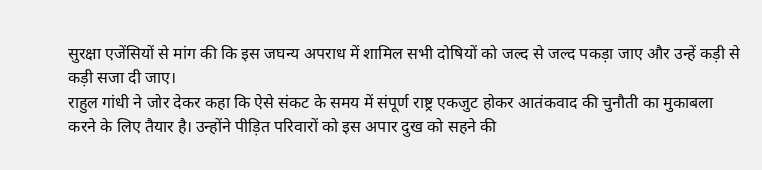सुरक्षा एजेंसियों से मांग की कि इस जघन्य अपराध में शामिल सभी दोषियों को जल्द से जल्द पकड़ा जाए और उन्हें कड़ी से कड़ी सजा दी जाए।
राहुल गांधी ने जोर देकर कहा कि ऐसे संकट के समय में संपूर्ण राष्ट्र एकजुट होकर आतंकवाद की चुनौती का मुकाबला करने के लिए तैयार है। उन्होंने पीड़ित परिवारों को इस अपार दुख को सहने की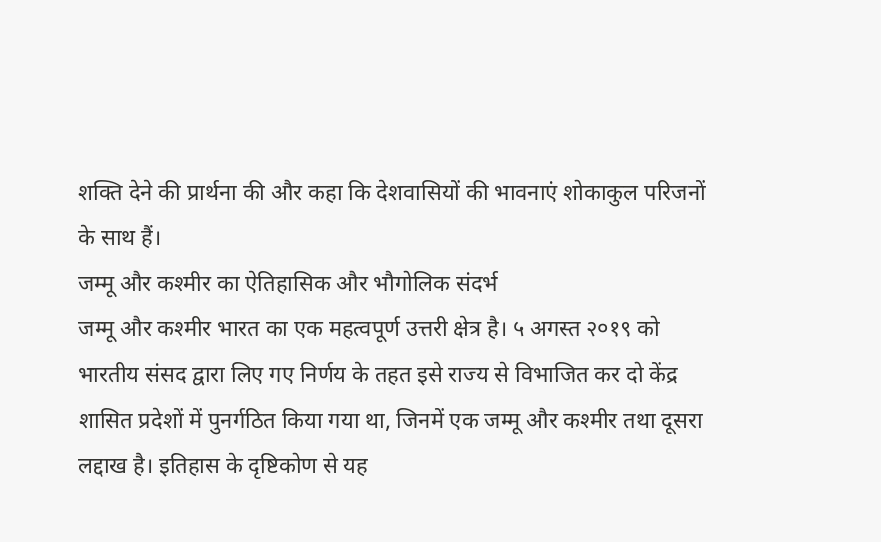शक्ति देने की प्रार्थना की और कहा कि देशवासियों की भावनाएं शोकाकुल परिजनों के साथ हैं।
जम्मू और कश्मीर का ऐतिहासिक और भौगोलिक संदर्भ
जम्मू और कश्मीर भारत का एक महत्वपूर्ण उत्तरी क्षेत्र है। ५ अगस्त २०१९ को भारतीय संसद द्वारा लिए गए निर्णय के तहत इसे राज्य से विभाजित कर दो केंद्र शासित प्रदेशों में पुनर्गठित किया गया था, जिनमें एक जम्मू और कश्मीर तथा दूसरा लद्दाख है। इतिहास के दृष्टिकोण से यह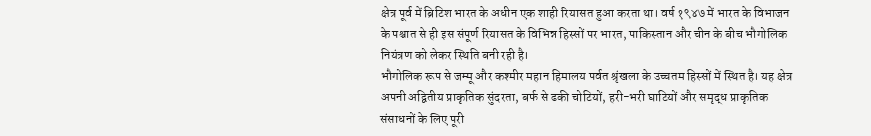क्षेत्र पूर्व में ब्रिटिश भारत के अधीन एक शाही रियासत हुआ करता था। वर्ष १९४७ में भारत के विभाजन के पश्चात से ही इस संपूर्ण रियासत के विभिन्न हिस्सों पर भारत, पाकिस्तान और चीन के बीच भौगोलिक नियंत्रण को लेकर स्थिति बनी रही है।
भौगोलिक रूप से जम्मू और कश्मीर महान हिमालय पर्वत श्रृंखला के उच्चतम हिस्सों में स्थित है। यह क्षेत्र अपनी अद्वितीय प्राकृतिक सुंदरता, बर्फ से ढकी चोटियों, हरी-भरी घाटियों और समृद्ध प्राकृतिक संसाधनों के लिए पूरी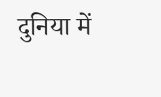दुनिया में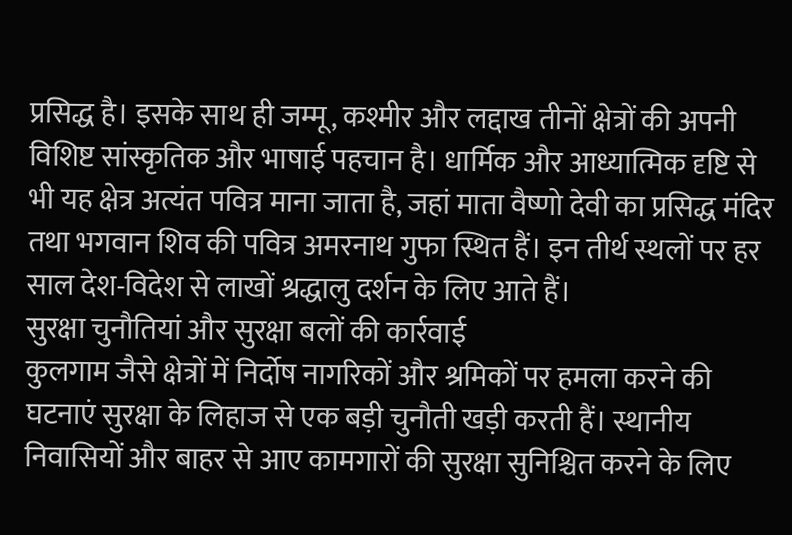प्रसिद्ध है। इसके साथ ही जम्मू, कश्मीर और लद्दाख तीनों क्षेत्रों की अपनी विशिष्ट सांस्कृतिक और भाषाई पहचान है। धार्मिक और आध्यात्मिक दृष्टि से भी यह क्षेत्र अत्यंत पवित्र माना जाता है, जहां माता वैष्णो देवी का प्रसिद्ध मंदिर तथा भगवान शिव की पवित्र अमरनाथ गुफा स्थित हैं। इन तीर्थ स्थलों पर हर साल देश-विदेश से लाखों श्रद्धालु दर्शन के लिए आते हैं।
सुरक्षा चुनौतियां और सुरक्षा बलों की कार्रवाई
कुलगाम जैसे क्षेत्रों में निर्दोष नागरिकों और श्रमिकों पर हमला करने की घटनाएं सुरक्षा के लिहाज से एक बड़ी चुनौती खड़ी करती हैं। स्थानीय निवासियों और बाहर से आए कामगारों की सुरक्षा सुनिश्चित करने के लिए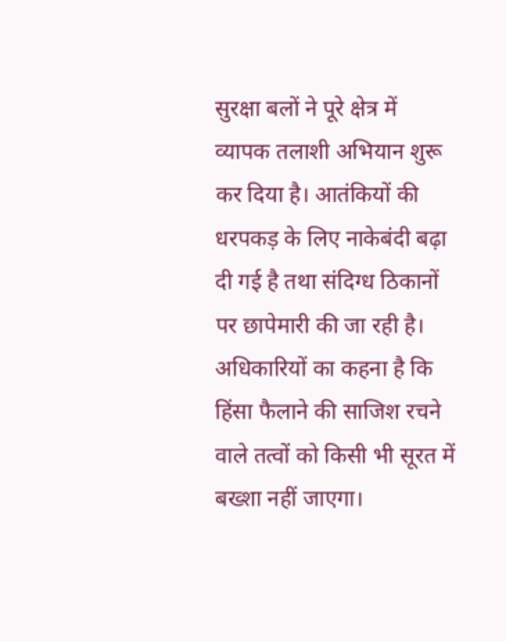सुरक्षा बलों ने पूरे क्षेत्र में व्यापक तलाशी अभियान शुरू कर दिया है। आतंकियों की धरपकड़ के लिए नाकेबंदी बढ़ा दी गई है तथा संदिग्ध ठिकानों पर छापेमारी की जा रही है। अधिकारियों का कहना है कि हिंसा फैलाने की साजिश रचने वाले तत्वों को किसी भी सूरत में बख्शा नहीं जाएगा।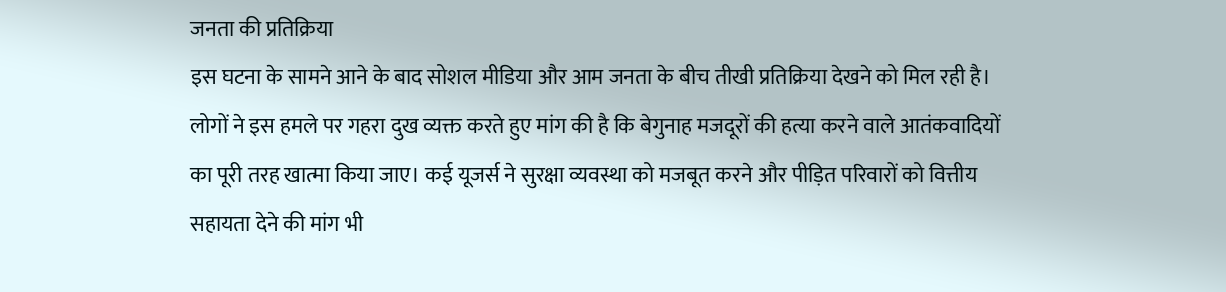जनता की प्रतिक्रिया
इस घटना के सामने आने के बाद सोशल मीडिया और आम जनता के बीच तीखी प्रतिक्रिया देखने को मिल रही है। लोगों ने इस हमले पर गहरा दुख व्यक्त करते हुए मांग की है कि बेगुनाह मजदूरों की हत्या करने वाले आतंकवादियों का पूरी तरह खात्मा किया जाए। कई यूजर्स ने सुरक्षा व्यवस्था को मजबूत करने और पीड़ित परिवारों को वित्तीय सहायता देने की मांग भी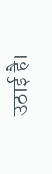उठाई है।